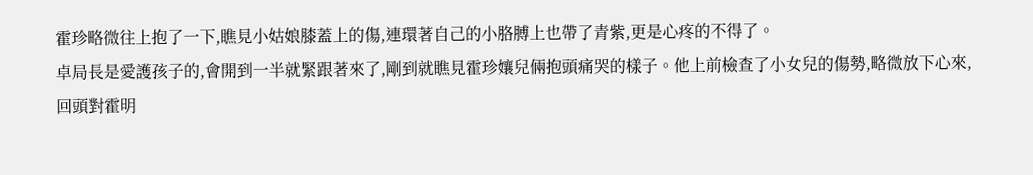霍珍略微往上抱了一下,瞧見小姑娘膝蓋上的傷,連環著自己的小胳膊上也帶了青紫,更是心疼的不得了。
卓局長是愛護孩子的,會開到一半就緊跟著來了,剛到就瞧見霍珍孃兒倆抱頭痛哭的樣子。他上前檢查了小女兒的傷勢,略微放下心來,回頭對霍明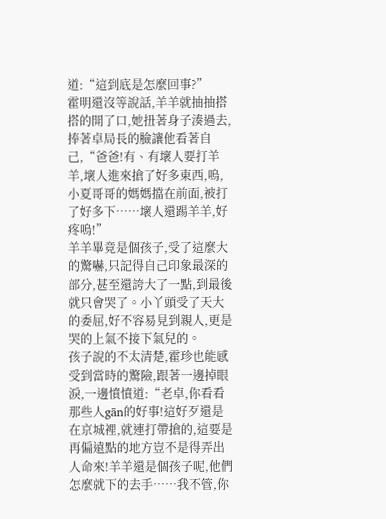道:“這到底是怎麼回事?”
霍明還沒等說話,羊羊就抽抽搭搭的開了口,她扭著身子湊過去,捧著卓局長的臉讓他看著自己,“爸爸!有、有壞人要打羊羊,壞人進來搶了好多東西,嗚,小夏哥哥的媽媽擋在前面,被打了好多下……壞人還踢羊羊,好疼嗚!”
羊羊畢竟是個孩子,受了這麼大的驚嚇,只記得自己印象最深的部分,甚至還誇大了一點,到最後就只會哭了。小丫頭受了天大的委屈,好不容易見到親人,更是哭的上氣不接下氣兒的。
孩子說的不太清楚,霍珍也能感受到當時的驚險,跟著一邊掉眼淚,一邊憤憤道:“老卓,你看看那些人gān的好事!這好歹還是在京城裡,就連打帶搶的,這要是再偏遠點的地方豈不是得弄出人命來!羊羊還是個孩子呢,他們怎麼就下的去手……我不管,你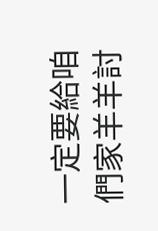一定要給咱們家羊羊討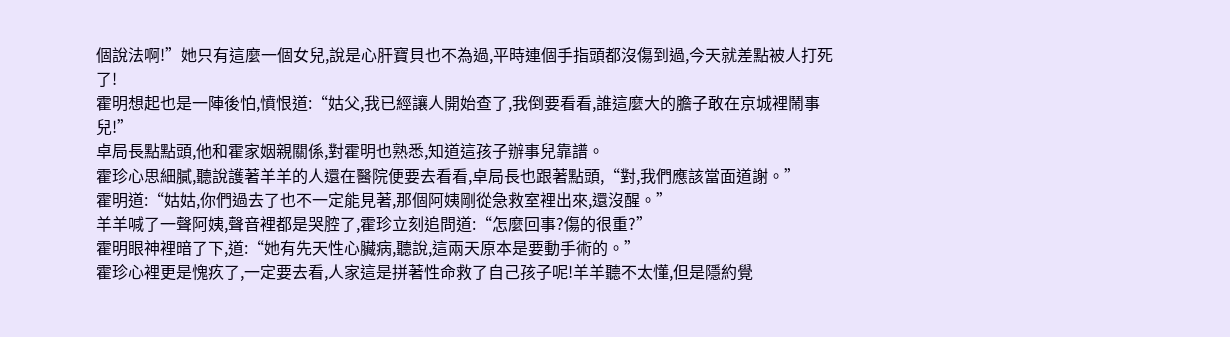個說法啊!”她只有這麼一個女兒,說是心肝寶貝也不為過,平時連個手指頭都沒傷到過,今天就差點被人打死了!
霍明想起也是一陣後怕,憤恨道:“姑父,我已經讓人開始查了,我倒要看看,誰這麼大的膽子敢在京城裡鬧事兒!”
卓局長點點頭,他和霍家姻親關係,對霍明也熟悉,知道這孩子辦事兒靠譜。
霍珍心思細膩,聽說護著羊羊的人還在醫院便要去看看,卓局長也跟著點頭,“對,我們應該當面道謝。”
霍明道:“姑姑,你們過去了也不一定能見著,那個阿姨剛從急救室裡出來,還沒醒。”
羊羊喊了一聲阿姨,聲音裡都是哭腔了,霍珍立刻追問道:“怎麼回事?傷的很重?”
霍明眼神裡暗了下,道:“她有先天性心臟病,聽說,這兩天原本是要動手術的。”
霍珍心裡更是愧疚了,一定要去看,人家這是拼著性命救了自己孩子呢!羊羊聽不太懂,但是隱約覺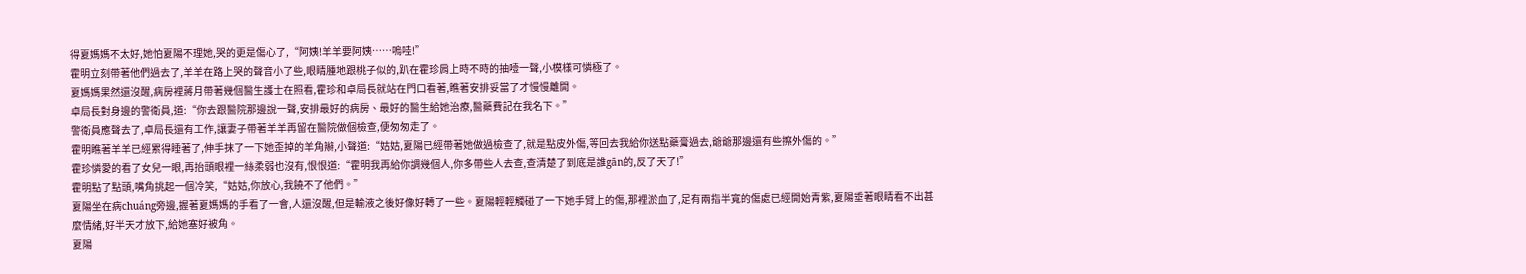得夏媽媽不太好,她怕夏陽不理她,哭的更是傷心了,“阿姨!羊羊要阿姨……嗚哇!”
霍明立刻帶著他們過去了,羊羊在路上哭的聲音小了些,眼睛腫地跟桃子似的,趴在霍珍肩上時不時的抽噎一聲,小模樣可憐極了。
夏媽媽果然還沒醒,病房裡蔣月帶著幾個醫生護士在照看,霍珍和卓局長就站在門口看著,瞧著安排妥當了才慢慢離開。
卓局長對身邊的警衛員,道:“你去跟醫院那邊說一聲,安排最好的病房、最好的醫生給她治療,醫藥費記在我名下。”
警衛員應聲去了,卓局長還有工作,讓妻子帶著羊羊再留在醫院做個檢查,便匆匆走了。
霍明瞧著羊羊已經累得睡著了,伸手抹了一下她歪掉的羊角辮,小聲道:“姑姑,夏陽已經帶著她做過檢查了,就是點皮外傷,等回去我給你送點藥膏過去,爺爺那邊還有些擦外傷的。”
霍珍憐愛的看了女兒一眼,再抬頭眼裡一絲柔弱也沒有,恨恨道:“霍明我再給你調幾個人,你多帶些人去查,查清楚了到底是誰gān的,反了天了!”
霍明點了點頭,嘴角挑起一個冷笑,“姑姑,你放心,我饒不了他們。”
夏陽坐在病chuáng旁邊,握著夏媽媽的手看了一會,人還沒醒,但是輸液之後好像好轉了一些。夏陽輕輕觸碰了一下她手臂上的傷,那裡淤血了,足有兩指半寬的傷處已經開始青紫,夏陽垂著眼睛看不出甚麼情緒,好半天才放下,給她塞好被角。
夏陽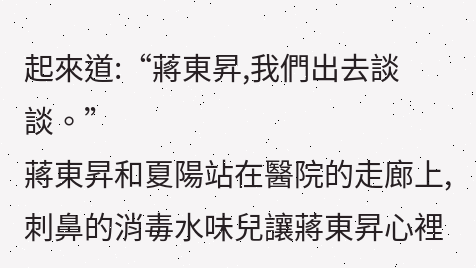起來道:“蔣東昇,我們出去談談。”
蔣東昇和夏陽站在醫院的走廊上,刺鼻的消毒水味兒讓蔣東昇心裡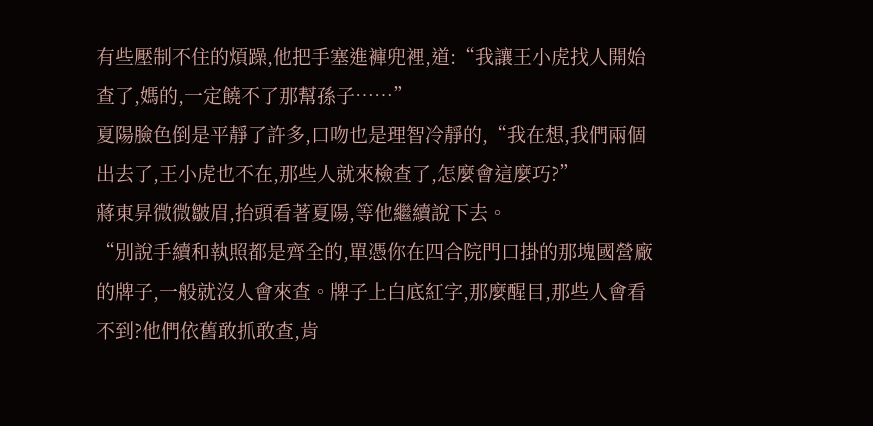有些壓制不住的煩躁,他把手塞進褲兜裡,道:“我讓王小虎找人開始查了,媽的,一定饒不了那幫孫子……”
夏陽臉色倒是平靜了許多,口吻也是理智冷靜的,“我在想,我們兩個出去了,王小虎也不在,那些人就來檢查了,怎麼會這麼巧?”
蔣東昇微微皺眉,抬頭看著夏陽,等他繼續說下去。
“別說手續和執照都是齊全的,單憑你在四合院門口掛的那塊國營廠的牌子,一般就沒人會來查。牌子上白底紅字,那麼醒目,那些人會看不到?他們依舊敢抓敢查,肯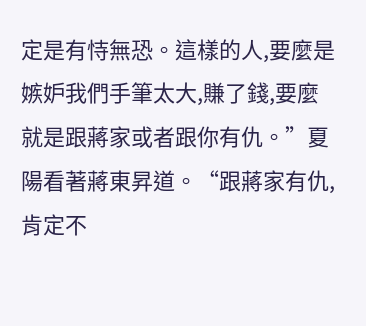定是有恃無恐。這樣的人,要麼是嫉妒我們手筆太大,賺了錢,要麼就是跟蔣家或者跟你有仇。”夏陽看著蔣東昇道。“跟蔣家有仇,肯定不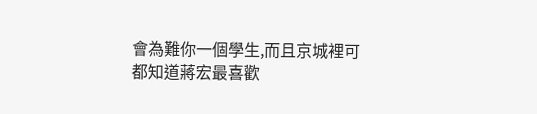會為難你一個學生,而且京城裡可都知道蔣宏最喜歡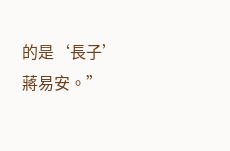的是‘長子’蔣易安。”